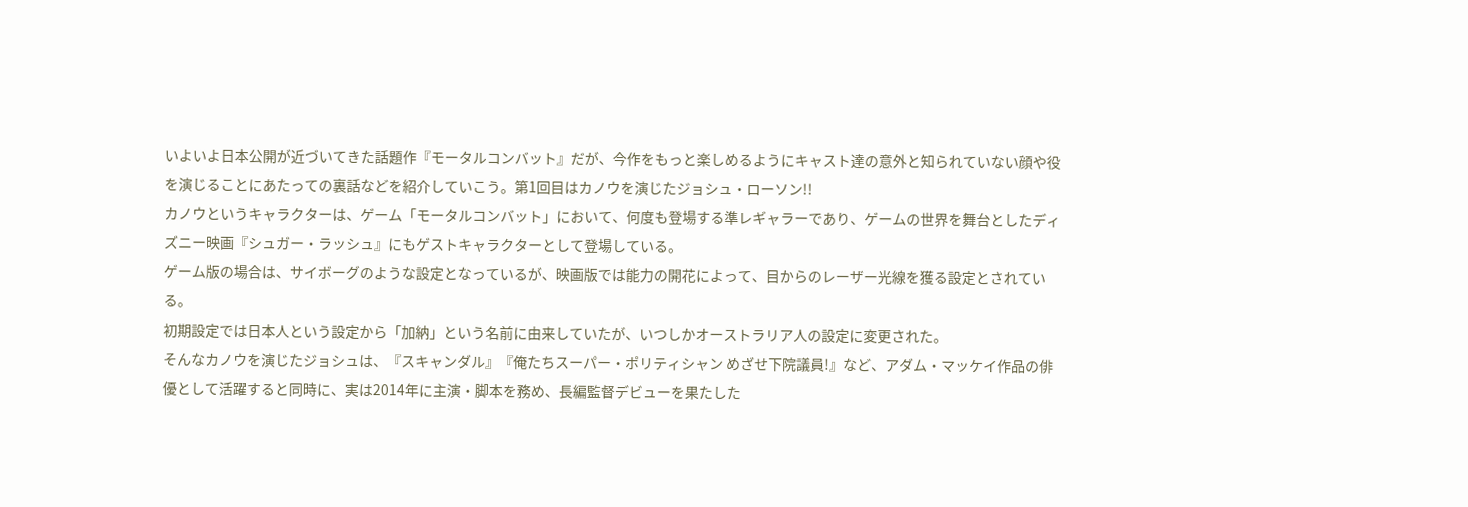いよいよ日本公開が近づいてきた話題作『モータルコンバット』だが、今作をもっと楽しめるようにキャスト達の意外と知られていない顔や役を演じることにあたっての裏話などを紹介していこう。第1回目はカノウを演じたジョシュ・ローソン!!
カノウというキャラクターは、ゲーム「モータルコンバット」において、何度も登場する準レギャラーであり、ゲームの世界を舞台としたディズニー映画『シュガー・ラッシュ』にもゲストキャラクターとして登場している。
ゲーム版の場合は、サイボーグのような設定となっているが、映画版では能力の開花によって、目からのレーザー光線を獲る設定とされている。
初期設定では日本人という設定から「加納」という名前に由来していたが、いつしかオーストラリア人の設定に変更された。
そんなカノウを演じたジョシュは、『スキャンダル』『俺たちスーパー・ポリティシャン めざせ下院議員!』など、アダム・マッケイ作品の俳優として活躍すると同時に、実は2014年に主演・脚本を務め、長編監督デビューを果たした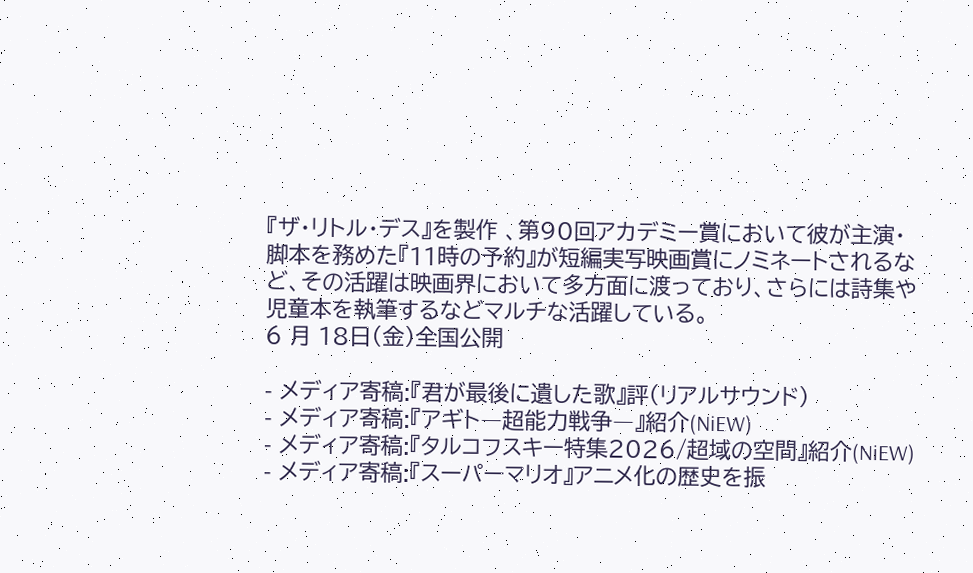『ザ・リトル・デス』を製作 、第90回アカデミー賞において彼が主演・脚本を務めた『11時の予約』が短編実写映画賞にノミネートされるなど、その活躍は映画界において多方面に渡っており、さらには詩集や児童本を執筆するなどマルチな活躍している。
6 月 18日(金)全国公開

- メディア寄稿:『君が最後に遺した歌』評(リアルサウンド)
- メディア寄稿:『アギト―超能力戦争―』紹介(NiEW)
- メディア寄稿:『タルコフスキー特集2026/超域の空間』紹介(NiEW)
- メディア寄稿:『スーパーマリオ』アニメ化の歴史を振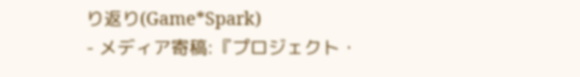り返り(Game*Spark)
- メディア寄稿:『プロジェクト・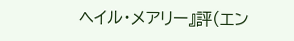ヘイル・メアリー』評(エン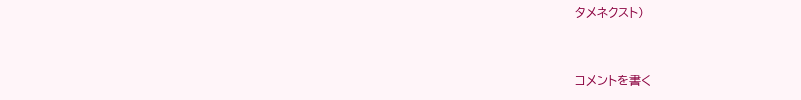タメネクスト)


コメントを書く